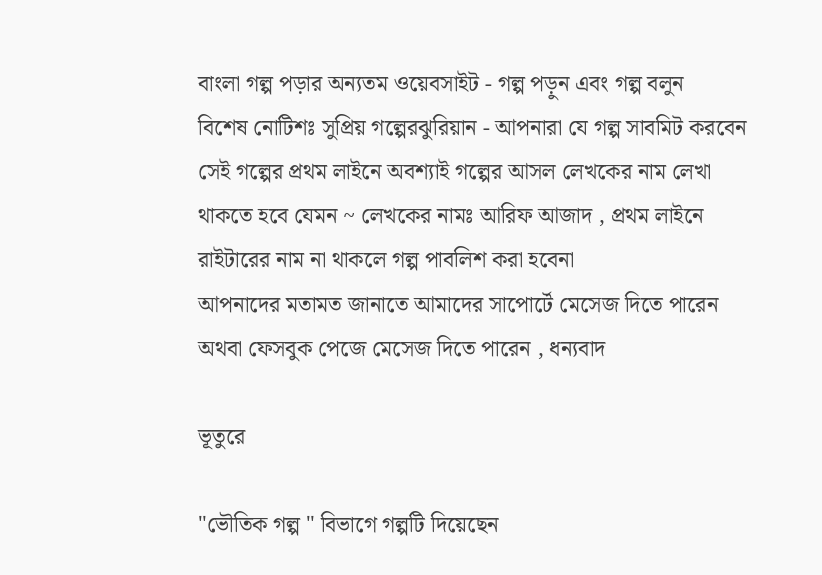বাংলা গল্প পড়ার অন্যতম ওয়েবসাইট - গল্প পড়ুন এবং গল্প বলুন
বিশেষ নোটিশঃ সুপ্রিয় গল্পেরঝুরিয়ান - আপনারা যে গল্প সাবমিট করবেন সেই গল্পের প্রথম লাইনে অবশ্যাই গল্পের আসল লেখকের নাম লেখা থাকতে হবে যেমন ~ লেখকের নামঃ আরিফ আজাদ , প্রথম লাইনে রাইটারের নাম না থাকলে গল্প পাবলিশ করা হবেনা
আপনাদের মতামত জানাতে আমাদের সাপোর্টে মেসেজ দিতে পারেন অথবা ফেসবুক পেজে মেসেজ দিতে পারেন , ধন্যবাদ

ভূতুরে

"ভৌতিক গল্প " বিভাগে গল্পটি দিয়েছেন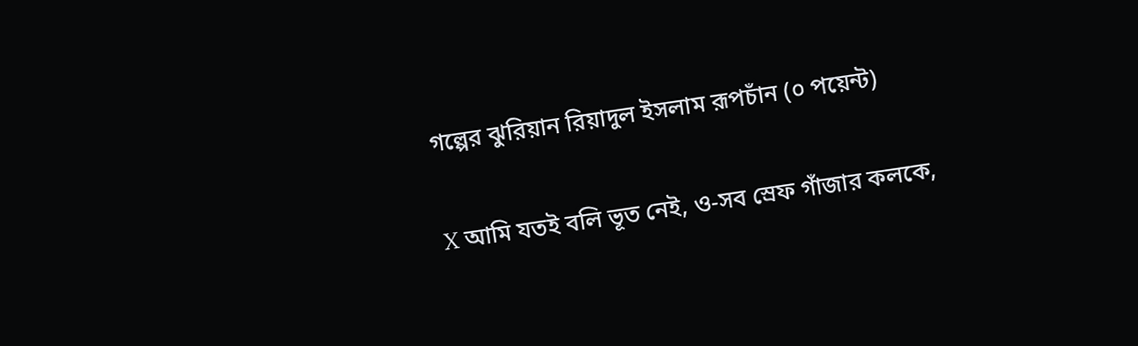গল্পের ঝুরিয়ান রিয়াদুল ইসলাম রূপচাঁন (০ পয়েন্ট)

X আমি যতই বলি ভূত নেই, ও-সব স্রেফ গাঁজার কলকে,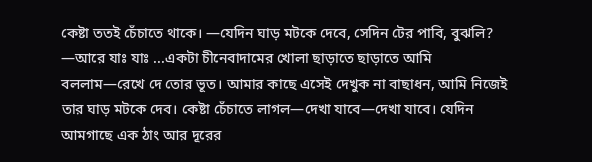কেষ্টা ততই চেঁচাতে থাকে। —যেদিন ঘাড় মটকে দেবে, সেদিন টের পাবি, বুঝলি? —আরে যাঃ যাঃ ...একটা চীনেবাদামের খোলা ছাড়াতে ছাড়াতে আমি বললাম—রেখে দে তোর ভূত। আমার কাছে এসেই দেখুক না বাছাধন, আমি নিজেই তার ঘাড় মটকে দেব। কেষ্টা চেঁচাতে লাগল—দেখা যাবে—দেখা যাবে। যেদিন আমগাছে এক ঠাং আর দূরের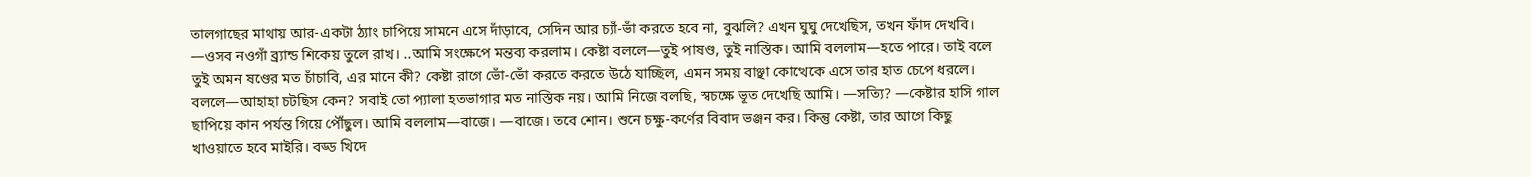তালগাছের মাথায় আর-একটা ঠ্যাং চাপিয়ে সামনে এসে দাঁড়াবে, সেদিন আর চ্যাঁ-ভাঁ করতে হবে না, বুঝলি? এখন ঘুঘু দেখেছিস, তখন ফাঁদ দেখবি। —ওসব নওগাঁ ব্র্যান্ড শিকেয় তুলে রাখ। ..আমি সংক্ষেপে মন্তব্য করলাম। কেষ্টা বললে—তুই পাষণ্ড, তুই নাস্তিক। আমি বললাম—হতে পারে। তাই বলে তুই অমন ষণ্ডের মত চাঁচাবি, এর মানে কী? কেষ্টা রাগে ভোঁ-ভোঁ করতে করতে উঠে যাচ্ছিল, এমন সময় বাঞ্ছা কোত্থেকে এসে তার হাত চেপে ধরলে। বললে—আহাহা চটছিস কেন? সবাই তো প্যালা হতভাগার মত নাস্তিক নয়। আমি নিজে বলছি, স্বচক্ষে ভূত দেখেছি আমি। —সত্যি? —কেষ্টার হাসি গাল ছাপিয়ে কান পর্যন্ত গিয়ে পৌঁছুল। আমি বললাম—বাজে। —বাজে। তবে শোন। শুনে চক্ষু-কর্ণের বিবাদ ভঞ্জন কর। কিন্তু কেষ্টা, তার আগে কিছু খাওয়াতে হবে মাইরি। বড্ড খিদে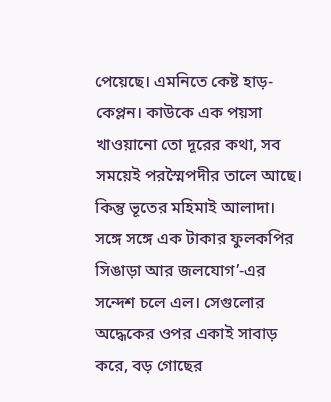পেয়েছে। এমনিতে কেষ্ট হাড়-কেপ্লন। কাউকে এক পয়সা খাওয়ানো তো দূরের কথা, সব সময়েই পরস্মৈপদীর তালে আছে। কিন্তু ভূতের মহিমাই আলাদা। সঙ্গে সঙ্গে এক টাকার ফুলকপির সিঙাড়া আর জলযোগ’-এর সন্দেশ চলে এল। সেগুলোর অদ্ধেকের ওপর একাই সাবাড় করে, বড় গোছের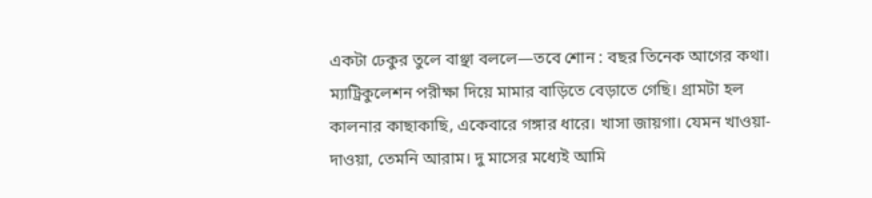একটা ঢেকুর তুলে বাঞ্ছা বললে—তবে শোন : বছর তিনেক আগের কথা। ম্যাট্রিকুলেশন পরীক্ষা দিয়ে মামার বাড়িতে বেড়াতে গেছি। গ্রামটা হল কালনার কাছাকাছি, একেবারে গঙ্গার ধারে। খাসা জায়গা। যেমন খাওয়া-দাওয়া, তেমনি আরাম। দু মাসের মধ্যেই আমি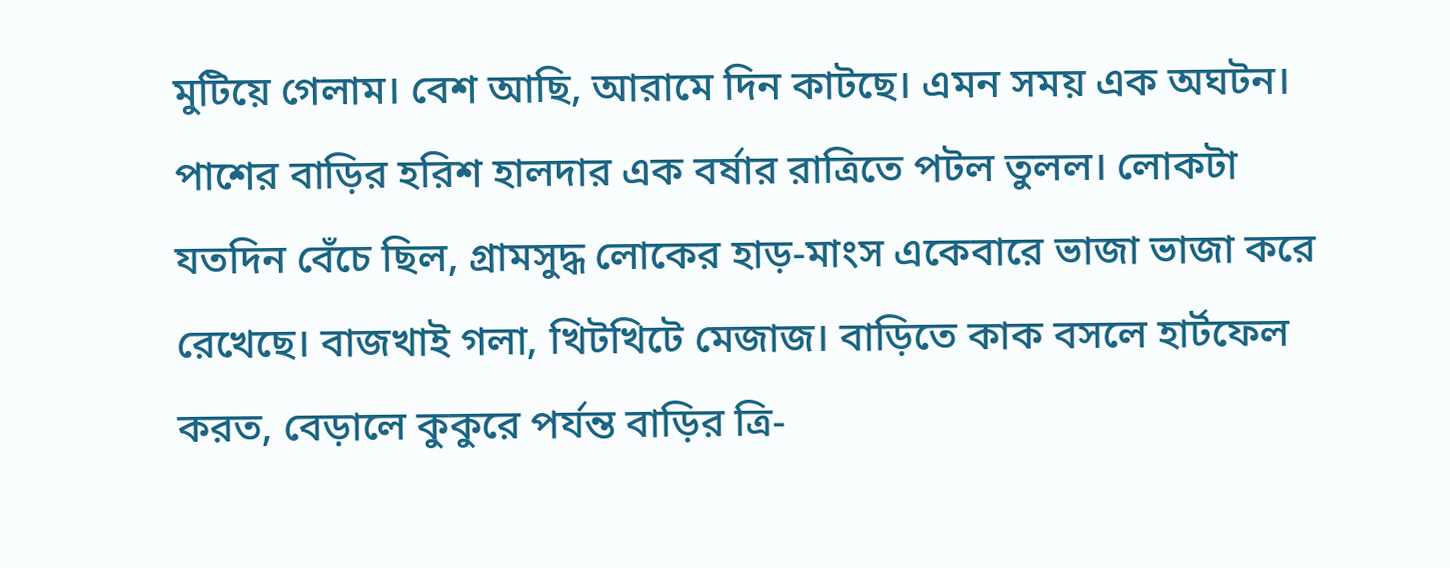মুটিয়ে গেলাম। বেশ আছি, আরামে দিন কাটছে। এমন সময় এক অঘটন। পাশের বাড়ির হরিশ হালদার এক বর্ষার রাত্রিতে পটল তুলল। লোকটা যতদিন বেঁচে ছিল, গ্রামসুদ্ধ লোকের হাড়-মাংস একেবারে ভাজা ভাজা করে রেখেছে। বাজখাই গলা, খিটখিটে মেজাজ। বাড়িতে কাক বসলে হার্টফেল করত, বেড়ালে কুকুরে পর্যন্ত বাড়ির ত্রি-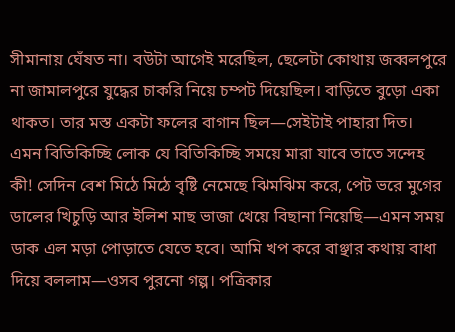সীমানায় ঘেঁষত না। বউটা আগেই মরেছিল, ছেলেটা কোথায় জব্বলপুরে না জামালপুরে যুদ্ধের চাকরি নিয়ে চম্পট দিয়েছিল। বাড়িতে বুড়ো একা থাকত। তার মস্ত একটা ফলের বাগান ছিল—সেইটাই পাহারা দিত। এমন বিতিকিচ্ছি লোক যে বিতিকিচ্ছি সময়ে মারা যাবে তাতে সন্দেহ কী! সেদিন বেশ মিঠে মিঠে বৃষ্টি নেমেছে ঝিমঝিম করে, পেট ভরে মুগের ডালের খিচুড়ি আর ইলিশ মাছ ভাজা খেয়ে বিছানা নিয়েছি—এমন সময় ডাক এল মড়া পোড়াতে যেতে হবে। আমি খপ করে বাঞ্ছার কথায় বাধা দিয়ে বললাম—ওসব পুরনো গল্প। পত্রিকার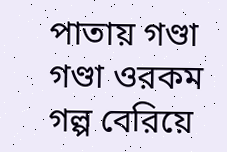পাতায় গণ্ডা গণ্ডা ওরকম গল্প বেরিয়ে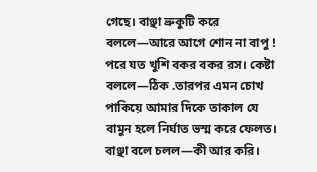গেছে। বাঞ্ছা ভ্রুকুটি করে বললে—আরে আগে শোন না বাপু ! পরে যত খুশি বকর বকর রস। কেষ্টা বললে—ঠিক .তারপর এমন চোখ পাকিয়ে আমার দিকে তাকাল যে বামুন হলে নির্ঘাত ভস্ম করে ফেলত। বাঞ্ছা বলে চলল—কী আর করি।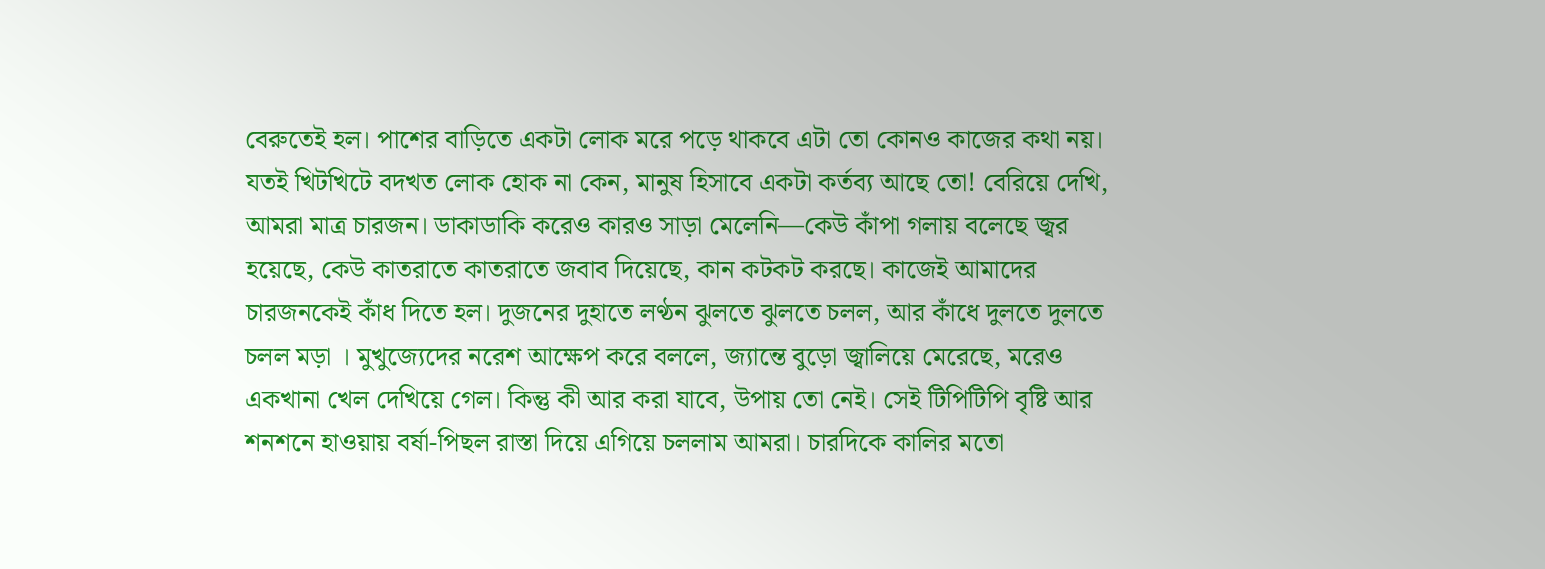বেরুতেই হল। পাশের বাড়িতে একটা লোক মরে পড়ে থাকবে এটা তো কোনও কাজের কথা নয়। যতই খিটখিটে বদখত লোক হোক না কেন, মানুষ হিসাবে একটা কর্তব্য আছে তো! বেরিয়ে দেখি, আমরা মাত্র চারজন। ডাকাডাকি করেও কারও সাড়া মেলেনি—কেউ কাঁপা গলায় বলেছে জ্বর হয়েছে, কেউ কাতরাতে কাতরাতে জবাব দিয়েছে, কান কটকট করছে। কাজেই আমাদের চারজনকেই কাঁধ দিতে হল। দুজনের দুহাতে লণ্ঠন ঝুলতে ঝুলতে চলল, আর কাঁধে দুলতে দুলতে চলল মড়া । মুখুজ্যেদের নরেশ আক্ষেপ করে বললে, জ্যান্তে বুড়ো জ্বালিয়ে মেরেছে, মরেও একখানা খেল দেখিয়ে গেল। কিন্তু কী আর করা যাবে, উপায় তো নেই। সেই টিপিটিপি বৃষ্টি আর শনশনে হাওয়ায় বর্ষা-পিছল রাস্তা দিয়ে এগিয়ে চললাম আমরা। চারদিকে কালির মতো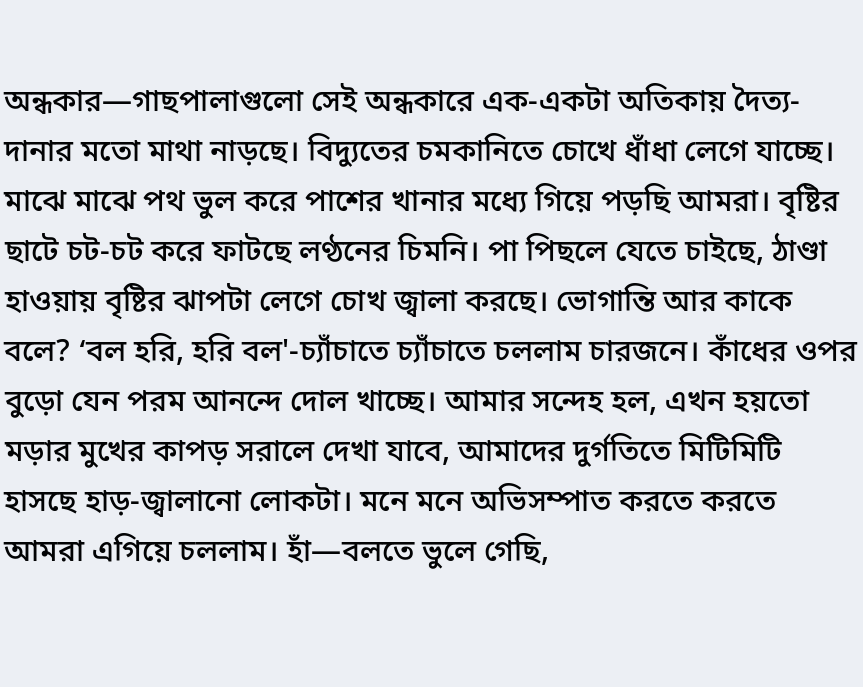অন্ধকার—গাছপালাগুলো সেই অন্ধকারে এক-একটা অতিকায় দৈত্য-দানার মতো মাথা নাড়ছে। বিদ্যুতের চমকানিতে চোখে ধাঁধা লেগে যাচ্ছে। মাঝে মাঝে পথ ভুল করে পাশের খানার মধ্যে গিয়ে পড়ছি আমরা। বৃষ্টির ছাটে চট-চট করে ফাটছে লণ্ঠনের চিমনি। পা পিছলে যেতে চাইছে, ঠাণ্ডা হাওয়ায় বৃষ্টির ঝাপটা লেগে চোখ জ্বালা করছে। ভোগান্তি আর কাকে বলে? ‘বল হরি, হরি বল'-চ্যাঁচাতে চ্যাঁচাতে চললাম চারজনে। কাঁধের ওপর বুড়ো যেন পরম আনন্দে দোল খাচ্ছে। আমার সন্দেহ হল, এখন হয়তো মড়ার মুখের কাপড় সরালে দেখা যাবে, আমাদের দুৰ্গতিতে মিটিমিটি হাসছে হাড়-জ্বালানো লোকটা। মনে মনে অভিসম্পাত করতে করতে আমরা এগিয়ে চললাম। হাঁ—বলতে ভুলে গেছি,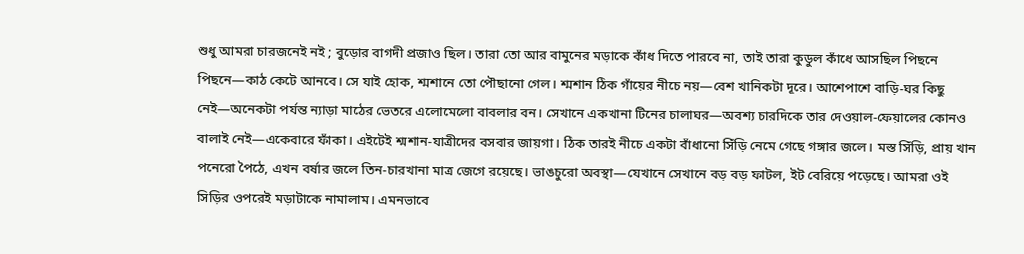শুধু আমরা চারজনেই নই ; বুড়োর বাগদী প্রজাও ছিল। তারা তো আর বামুনের মড়াকে কাঁধ দিতে পারবে না, তাই তারা কুডুল কাঁধে আসছিল পিছনে পিছনে—কাঠ কেটে আনবে। সে যাই হোক, শ্মশানে তো পৌছানো গেল। শ্মশান ঠিক গাঁয়ের নীচে নয়—বেশ খানিকটা দূরে। আশেপাশে বাড়ি-ঘর কিছু নেই—অনেকটা পর্যন্ত ন্যাড়া মাঠের ভেতরে এলোমেলো বাবলার বন। সেখানে একখানা টিনের চালাঘর—অবশ্য চারদিকে তার দেওয়াল-ফেয়ালের কোনও বালাই নেই—একেবারে ফাঁকা। এইটেই শ্মশান-যাত্রীদের বসবার জায়গা। ঠিক তারই নীচে একটা বাঁধানো সিঁড়ি নেমে গেছে গঙ্গার জলে। মস্ত সিঁড়ি, প্রায় খান পনেরো পৈঠে, এখন বর্ষার জলে তিন-চারখানা মাত্র জেগে রয়েছে। ভাঙচুরো অবস্থা—যেখানে সেখানে বড় বড় ফাটল, ইট বেরিয়ে পড়েছে। আমরা ওই সিড়ির ওপরেই মড়াটাকে নামালাম। এমনভাবে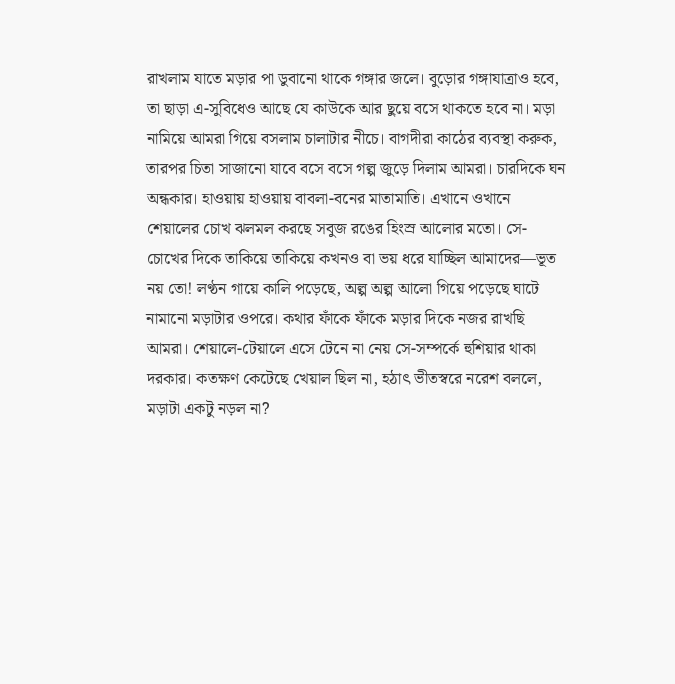রাখলাম যাতে মড়ার পা ডুবানো থাকে গঙ্গার জলে। বুড়োর গঙ্গাযাত্রাও হবে, তা ছাড়া এ-সুবিধেও আছে যে কাউকে আর ছুয়ে বসে থাকতে হবে না। মড়া নামিয়ে আমরা গিয়ে বসলাম চালাটার নীচে। বাগদীরা কাঠের ব্যবস্থা করুক, তারপর চিতা সাজানো যাবে বসে বসে গল্প জুড়ে দিলাম আমরা। চারদিকে ঘন অন্ধকার। হাওয়ায় হাওয়ায় বাবলা-বনের মাতামাতি। এখানে ওখানে শেয়ালের চোখ ঝলমল করছে সবুজ রঙের হিংস্র আলোর মতো। সে-চোখের দিকে তাকিয়ে তাকিয়ে কখনও বা ভয় ধরে যাচ্ছিল আমাদের—ভূত নয় তো! লণ্ঠন গায়ে কালি পড়েছে, অল্প অল্প আলো গিয়ে পড়েছে ঘাটে নামানো মড়াটার ওপরে। কথার ফাঁকে ফাঁকে মড়ার দিকে নজর রাখছি আমরা। শেয়ালে-টেয়ালে এসে টেনে না নেয় সে-সম্পর্কে হুশিয়ার থাকা দরকার। কতক্ষণ কেটেছে খেয়াল ছিল না, হঠাৎ ভীতস্বরে নরেশ বললে, মড়াটা একটু নড়ল না?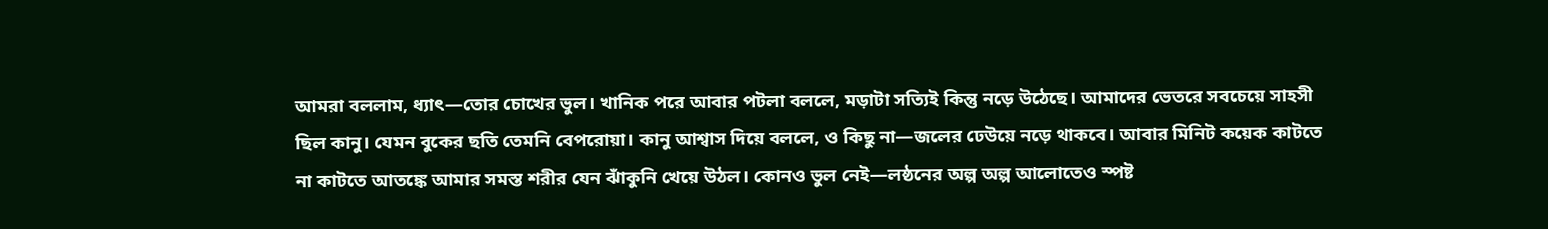আমরা বললাম, ধ্যাৎ—তোর চোখের ভুল। খানিক পরে আবার পটলা বললে, মড়াটা সত্যিই কিন্তু নড়ে উঠেছে। আমাদের ভেতরে সবচেয়ে সাহসী ছিল কানু। যেমন বুকের ছতি তেমনি বেপরোয়া। কানু আশ্বাস দিয়ে বললে, ও কিছু না—জলের ঢেউয়ে নড়ে থাকবে। আবার মিনিট কয়েক কাটতে না কাটতে আতঙ্কে আমার সমস্ত শরীর যেন ঝাঁকুনি খেয়ে উঠল। কোনও ভুল নেই—লষ্ঠনের অল্প অল্প আলোতেও স্পষ্ট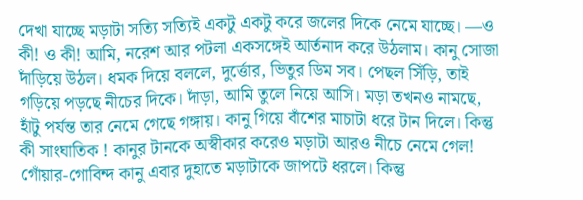দেখা যাচ্ছে মড়াটা সত্যি সত্যিই একটু একটু করে জলের দিকে নেমে যাচ্ছে। —ও কী! ও কী! আমি, নরেশ আর পটলা একসঙ্গেই আর্তনাদ করে উঠলাম। কানু সোজা দাঁড়িয়ে উঠল। ধমক দিয়ে বললে, দুৰ্ত্তোর, ভিতুর ডিম সব। পেছল সিঁড়ি, তাই গড়িয়ে পড়ছে নীচের দিকে। দাঁড়া, আমি তুলে নিয়ে আসি। মড়া তখনও নামছে, হাঁটু পর্যন্ত তার নেমে গেছে গঙ্গায়। কানু গিয়ে বাঁশের মাচাটা ধরে টান দিলে। কিন্তু কী সাংঘাতিক ! কানুর টানকে অস্বীকার করেও মড়াটা আরও নীচে নেমে গেল! গোঁয়ার-গোবিন্দ কানু এবার দুহাতে মড়াটাকে জাপটে ধরলে। কিন্তু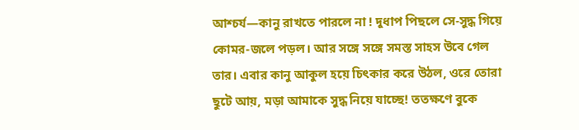আশ্চর্য—কানু রাখতে পারলে না ! দুধাপ পিছলে সে-সুদ্ধ গিয়ে কোমর-জলে পড়ল। আর সঙ্গে সঙ্গে সমস্ত সাহস উবে গেল তার। এবার কানু আকুল হয়ে চিৎকার করে উঠল, ওরে তোরা ছুটে আয়, মড়া আমাকে সুদ্ধ নিয়ে যাচ্ছে! ততক্ষণে বুকে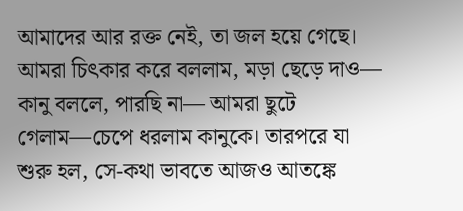আমাদের আর রক্ত নেই, তা জল হয়ে গেছে। আমরা চিৎকার করে বললাম, মড়া ছেড়ে দাও— কানু বললে, পারছি না— আমরা ছুটে গেলাম—চেপে ধরলাম কানুকে। তারপরে যা শুরু হল, সে-কথা ভাবতে আজও আতঙ্কে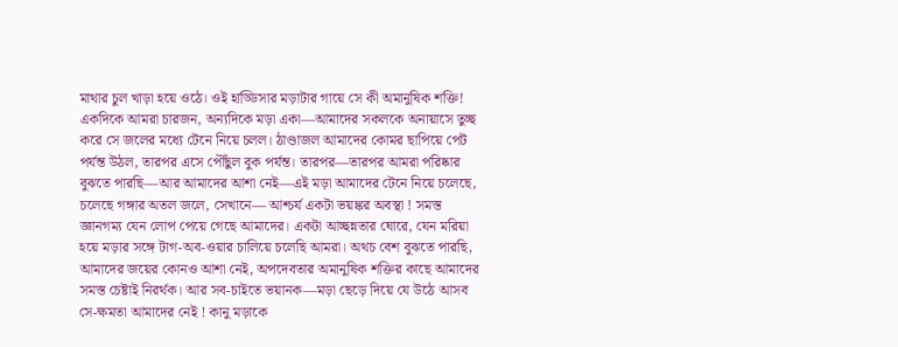মাথার চুল খাড়া হয়ে ওঠে। ওই হাড্ডিসার মড়াটার গায়ে সে কী অমানুষিক শক্তি! একদিকে আমরা চারজন, অন্যদিকে মড়া একা—আমাদের সকলকে অনায়াসে তুচ্ছ করে সে জলের মধ্যে টেনে নিয়ে চলল। ঠাণ্ডাজল আমাদের কোমর ছাপিয়ে পেট পর্যন্ত উঠল, তারপর এসে পৌঁছুল বুক পর্যন্ত। তারপর—তারপর আমরা পরিষ্কার বুঝতে পারছি—আর আমাদের আশা নেই—এই মড়া আমাদের টেনে নিয়ে চলেছে, চলেছে গঙ্গার অতল জলে, সেখানে— আশ্চর্য একটা ভয়ঙ্কর অবস্থা ! সমস্ত জ্ঞানগম্য যেন লোপ পেয়ে গেছে আমাদের। একটা আচ্ছন্নতার ঘোরে, যেন মরিয়া হয়ে মড়ার সঙ্গে টাগ-অব-ওয়ার চালিয়ে চলেছি আমরা। অথচ বেশ বুঝতে পারছি, আমাদের জয়ের কোনও আশা নেই, অপদেবতার অমানুষিক শক্তির কাছে আমাদের সমস্ত চেষ্টাই নিরর্থক। আর সব-চাইতে ভয়ানক—মড়া ছেড়ে দিয়ে যে উঠে আসব সে-ক্ষমতা আমাদের নেই ! কানু মড়াকে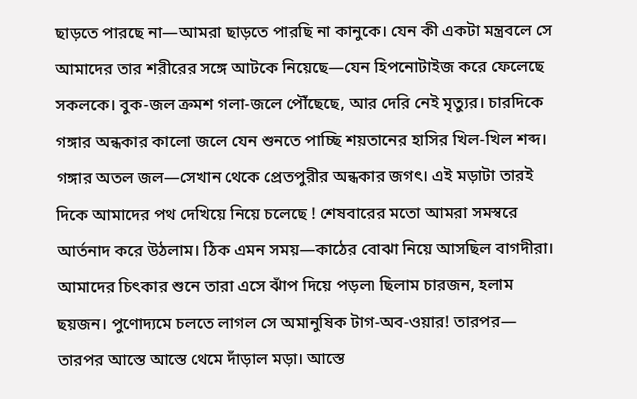ছাড়তে পারছে না—আমরা ছাড়তে পারছি না কানুকে। যেন কী একটা মন্ত্রবলে সে আমাদের তার শরীরের সঙ্গে আটকে নিয়েছে—যেন হিপনোটাইজ করে ফেলেছে সকলকে। বুক-জল ক্রমশ গলা-জলে পৌঁছেছে, আর দেরি নেই মৃত্যুর। চারদিকে গঙ্গার অন্ধকার কালো জলে যেন শুনতে পাচ্ছি শয়তানের হাসির খিল-খিল শব্দ। গঙ্গার অতল জল—সেখান থেকে প্রেতপুরীর অন্ধকার জগৎ। এই মড়াটা তারই দিকে আমাদের পথ দেখিয়ে নিয়ে চলেছে ! শেষবারের মতো আমরা সমস্বরে আর্তনাদ করে উঠলাম। ঠিক এমন সময়—কাঠের বোঝা নিয়ে আসছিল বাগদীরা। আমাদের চিৎকার শুনে তারা এসে ঝাঁপ দিয়ে পড়ল৷ ছিলাম চারজন, হলাম ছয়জন। পুণোদ্যমে চলতে লাগল সে অমানুষিক টাগ-অব-ওয়ার! তারপর— তারপর আস্তে আস্তে থেমে দাঁড়াল মড়া। আস্তে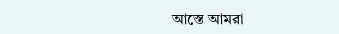আস্তে আমরা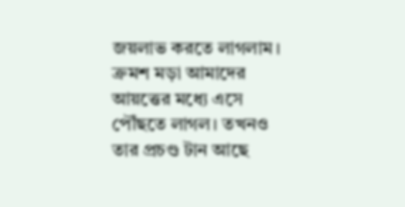জয়লাভ করতে লাগলাম। ক্রমশ মড়া আমাদের আয়ত্তের মধ্যে এসে পৌঁছতে লাগল। তখনও তার প্রচণ্ড টান আছে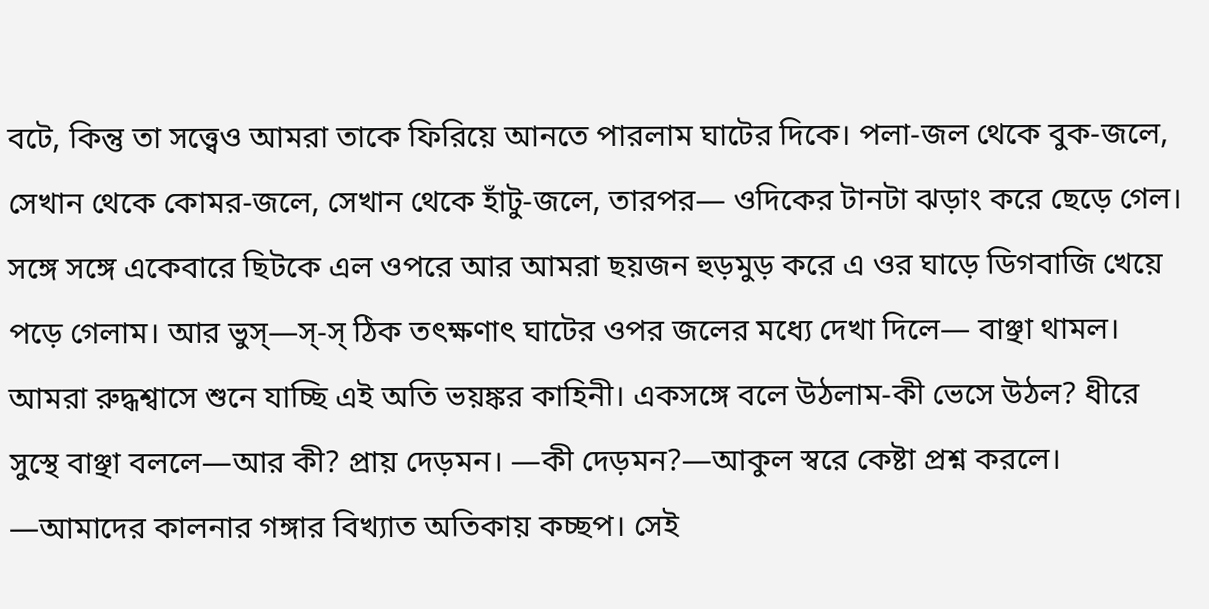বটে, কিন্তু তা সত্ত্বেও আমরা তাকে ফিরিয়ে আনতে পারলাম ঘাটের দিকে। পলা-জল থেকে বুক-জলে, সেখান থেকে কোমর-জলে, সেখান থেকে হাঁটু-জলে, তারপর— ওদিকের টানটা ঝড়াং করে ছেড়ে গেল। সঙ্গে সঙ্গে একেবারে ছিটকে এল ওপরে আর আমরা ছয়জন হুড়মুড় করে এ ওর ঘাড়ে ডিগবাজি খেয়ে পড়ে গেলাম। আর ভুস্—স্-স্ ঠিক তৎক্ষণাৎ ঘাটের ওপর জলের মধ্যে দেখা দিলে— বাঞ্ছা থামল। আমরা রুদ্ধশ্বাসে শুনে যাচ্ছি এই অতি ভয়ঙ্কর কাহিনী। একসঙ্গে বলে উঠলাম-কী ভেসে উঠল? ধীরে সুস্থে বাঞ্ছা বললে—আর কী? প্রায় দেড়মন। —কী দেড়মন?—আকুল স্বরে কেষ্টা প্রশ্ন করলে। —আমাদের কালনার গঙ্গার বিখ্যাত অতিকায় কচ্ছপ। সেই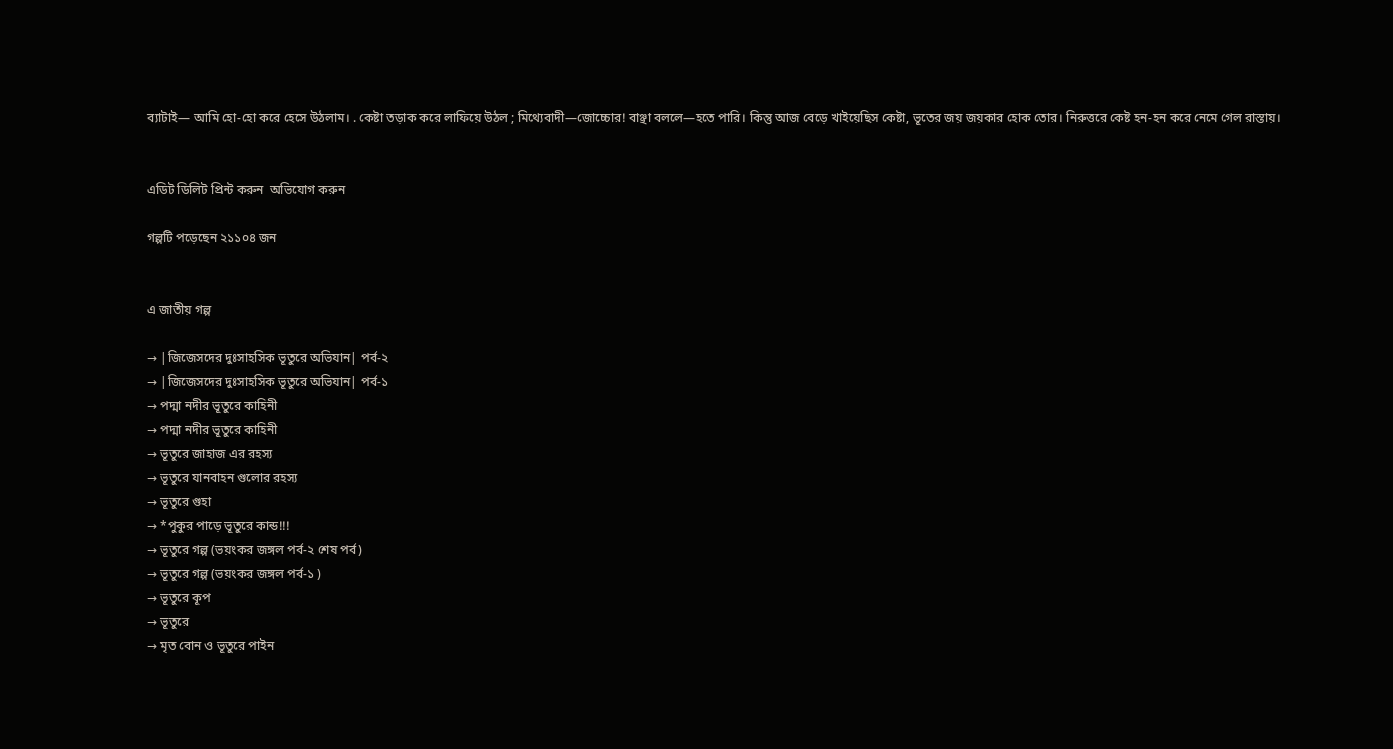ব্যাটাই— আমি হো-হো করে হেসে উঠলাম। . কেষ্টা তড়াক করে লাফিয়ে উঠল ; মিথ্যেবাদী—জোচ্চোর! বাঞ্ছা বললে—হতে পারি। কিন্তু আজ বেড়ে খাইয়েছিস কেষ্টা, ভূতের জয় জয়কার হোক তোর। নিরুত্তরে কেষ্ট হন-হন করে নেমে গেল রাস্তায়।


এডিট ডিলিট প্রিন্ট করুন  অভিযোগ করুন

গল্পটি পড়েছেন ২১১০৪ জন


এ জাতীয় গল্প

→ |জিজেসদের দুঃসাহসিক ভূতুরে অভিযান| পর্ব-২
→ |জিজেসদের দুঃসাহসিক ভূতুরে অভিযান| পর্ব-১
→ পদ্মা নদীর ভূতুরে কাহিনী
→ পদ্মা নদীর ভূতুরে কাহিনী
→ ভূতুরে জাহাজ এর রহস্য
→ ভূতুরে যানবাহন গুলোর রহস্য
→ ভূতুরে গুহা
→ *পুকুর পাড়ে ভূতুরে কান্ড!!!
→ ভূতুরে গল্প (ভয়ংকর জঙ্গল পর্ব-২ শেষ পর্ব)
→ ভূতুরে গল্প (ভয়ংকর জঙ্গল পর্ব-১ )
→ ভূতুরে কূপ
→ ভূতুরে
→ মৃত বোন ও ভূতুরে পাইন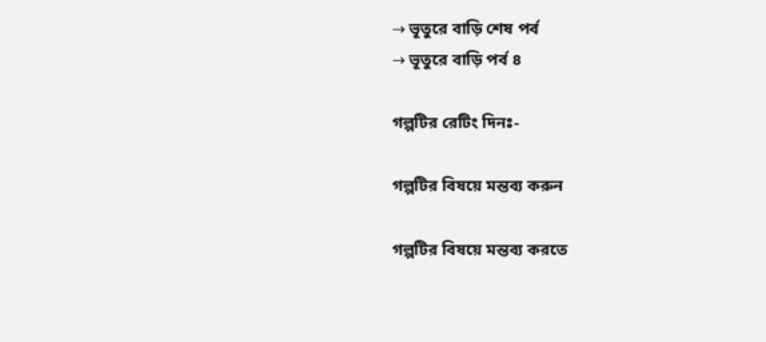→ ভূতুরে বাড়ি শেষ পর্ব
→ ভূতুরে বাড়ি পর্ব ৪

গল্পটির রেটিং দিনঃ-

গল্পটির বিষয়ে মন্তব্য করুন

গল্পটির বিষয়ে মন্তব্য করতে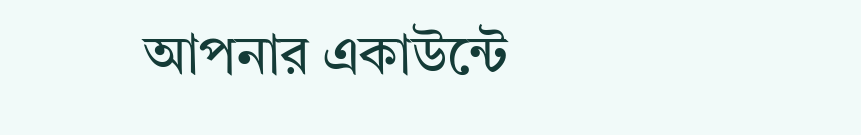আপনার একাউন্টে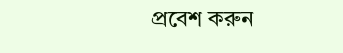প্রবেশ করুন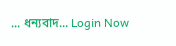... ধন্যবাদ... Login Now